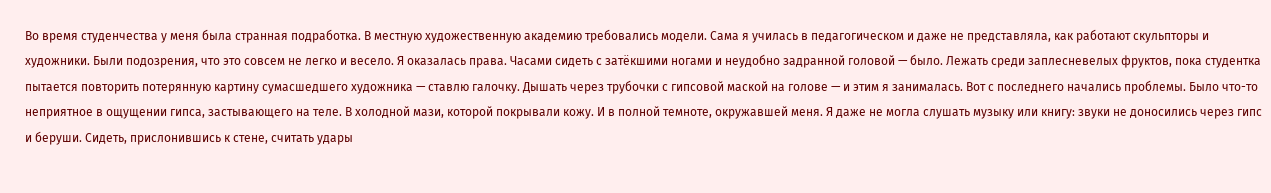Во время студенчества у меня была странная подработка. В местную художественную академию требовались модели. Сама я училась в педагогическом и даже не представляла, как работают скульпторы и художники. Были подозрения, что это совсем не легко и весело. Я оказалась права. Часами сидеть с затёкшими ногами и неудобно задранной головой — было. Лежать среди заплесневелых фруктов, пока студентка пытается повторить потерянную картину сумасшедшего художника — ставлю галочку. Дышать через трубочки с гипсовой маской на голове — и этим я занималась. Вот с последнего начались проблемы. Было что-то неприятное в ощущении гипса, застывающего на теле. В холодной мази, которой покрывали кожу. И в полной темноте, окружавшей меня. Я даже не могла слушать музыку или книгу: звуки не доносились через гипс и беруши. Сидеть, прислонившись к стене, считать удары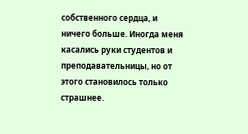собственного сердца, и ничего больше. Иногда меня касались руки студентов и преподавательницы, но от этого становилось только страшнее.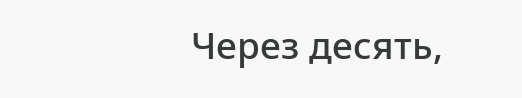Через десять,